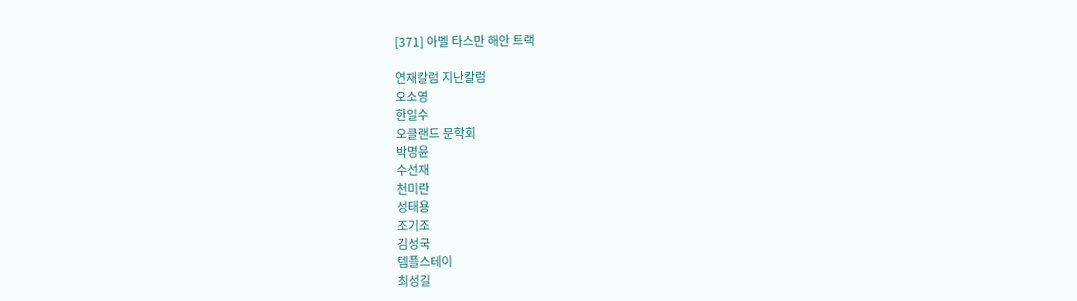[371] 아벨 타스만 해안 트랙

연재칼럼 지난칼럼
오소영
한일수
오클랜드 문학회
박명윤
수선재
천미란
성태용
조기조
김성국
템플스테이
최성길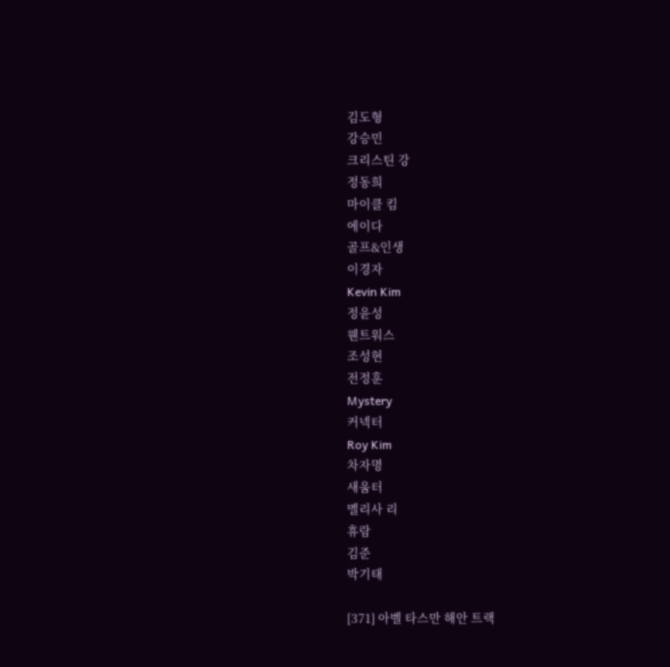김도형
강승민
크리스틴 강
정동희
마이클 킴
에이다
골프&인생
이경자
Kevin Kim
정윤성
웬트워스
조성현
전정훈
Mystery
커넥터
Roy Kim
차자명
새움터
멜리사 리
휴람
김준
박기태

[371] 아벨 타스만 해안 트랙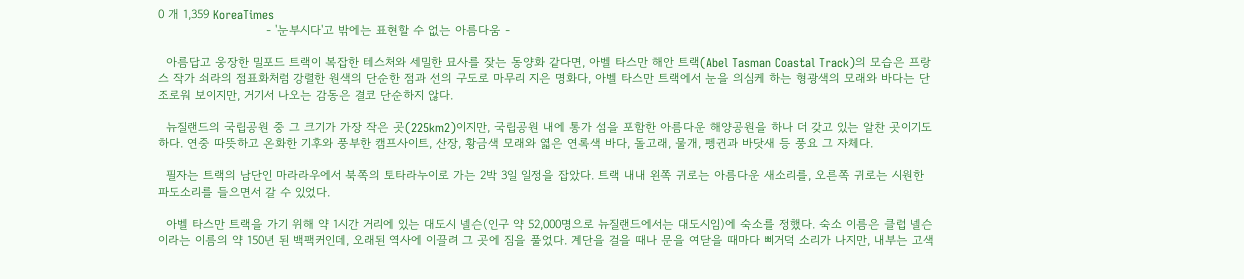0 개 1,359 KoreaTimes
                           - '눈부시다'고 밖에는 표현할 수 없는 아름다움 -

  아름답고 웅장한 밀포드 트랙이 복잡한 테스처와 세밀한 묘사를 잦는 동양화 같다면, 아벨 타스만 해안 트랙(Abel Tasman Coastal Track)의 모습은 프랑스 작가 쇠라의 점표화처럼 강렬한 원색의 단순한 점과 선의 구도로 마무리 지은 명화다, 아벨 타스만 트랙에서 눈을 의심케 하는 형광색의 모래와 바다는 단조로워 보이지만, 거기서 나오는 감동은 결코 단순하지 않다.

  뉴질랜드의 국립공원 중 그 크기가 가장 작은 곳(225km2)이지만, 국립공원 내에 통가 섬을 포함한 아름다운 해양공원을 하나 더 갖고 있는 알찬 곳이기도 하다. 연중 따뜻하고 온화한 기후와 풍부한 캠프사이트, 산장, 황금색 모래와 엷은 연록색 바다, 돌고래, 물개, 펭귄과 바닷새 등 풍요 그 자체다.

  필자는 트랙의 남단인 마라라우에서 북쪽의 토타라누이로 가는 2박 3일 일정을 잡았다. 트랙 내내 왼쪽 귀로는 아름다운 새소리를, 오른쪽 귀로는 시원한 파도소리를 들으면서 갈 수 있었다.

  아벨 타스만 트랙을 가기 위해 약 1시간 거리에 있는 대도시 넬슨(인구 약 52,000명으로 뉴질랜드에서는 대도시임)에 숙소를 정했다. 숙소 이름은 클럽 넬슨이라는 이름의 약 150년 된 백팩커인데, 오래된 역사에 이끌려 그 곳에 짐을 풀었다. 계단을 걸을 때나 문을 여닫을 때마다 삐거덕 소리가 나지만, 내부는 고색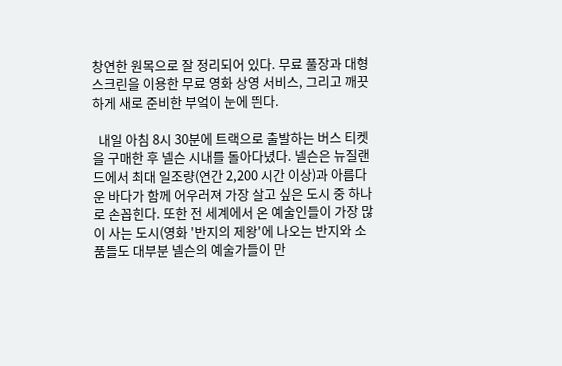창연한 원목으로 잘 정리되어 있다. 무료 풀장과 대형 스크린을 이용한 무료 영화 상영 서비스, 그리고 깨끗하게 새로 준비한 부엌이 눈에 띈다.

  내일 아침 8시 30분에 트랙으로 출발하는 버스 티켓을 구매한 후 넬슨 시내를 돌아다녔다. 넬슨은 뉴질랜드에서 최대 일조량(연간 2,200 시간 이상)과 아름다운 바다가 함께 어우러져 가장 살고 싶은 도시 중 하나로 손꼽힌다. 또한 전 세계에서 온 예술인들이 가장 많이 사는 도시(영화 '반지의 제왕'에 나오는 반지와 소품들도 대부분 넬슨의 예술가들이 만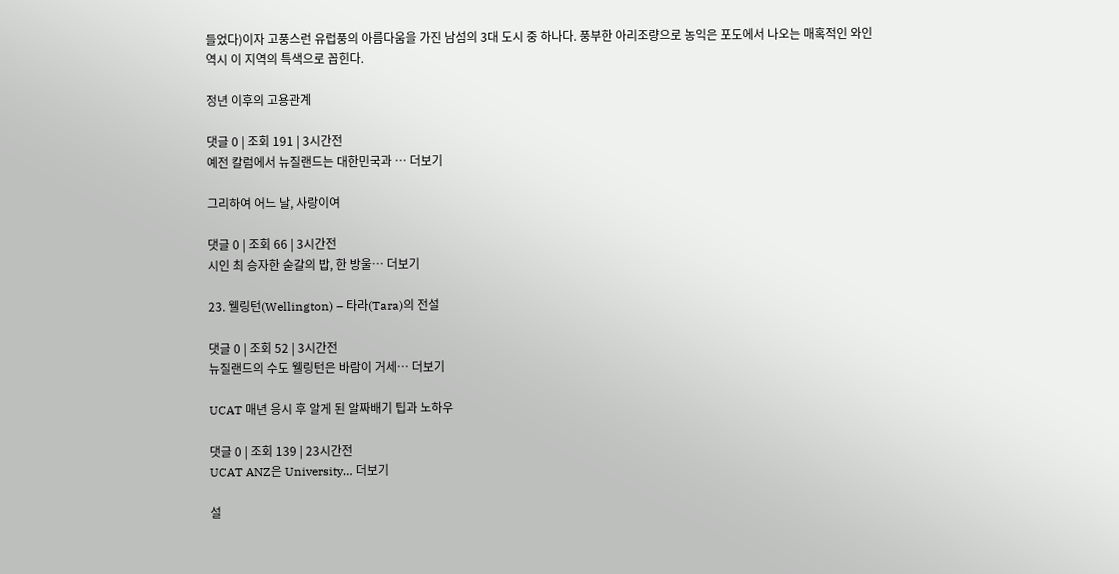들었다)이자 고풍스런 유럽풍의 아름다움을 가진 남섬의 3대 도시 중 하나다. 풍부한 아리조량으로 농익은 포도에서 나오는 매혹적인 와인 역시 이 지역의 특색으로 꼽힌다.

정년 이후의 고용관계

댓글 0 | 조회 191 | 3시간전
예전 칼럼에서 뉴질랜드는 대한민국과 … 더보기

그리하여 어느 날, 사랑이여

댓글 0 | 조회 66 | 3시간전
시인 최 승자한 숟갈의 밥, 한 방울… 더보기

23. 웰링턴(Wellington) – 타라(Tara)의 전설

댓글 0 | 조회 52 | 3시간전
뉴질랜드의 수도 웰링턴은 바람이 거세… 더보기

UCAT 매년 응시 후 알게 된 알짜배기 팁과 노하우

댓글 0 | 조회 139 | 23시간전
UCAT ANZ은 University… 더보기

설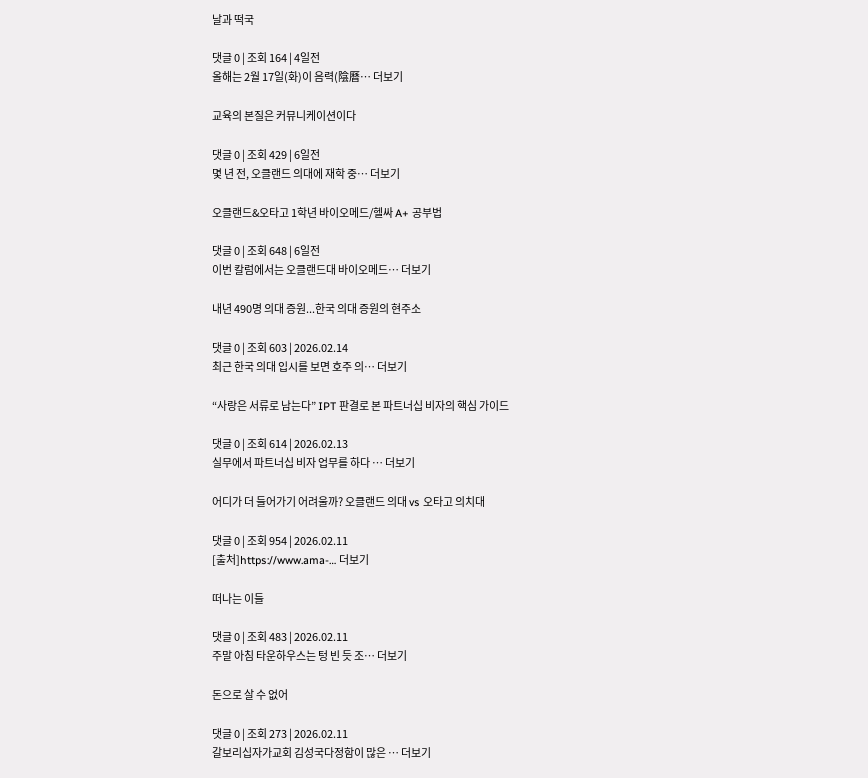날과 떡국

댓글 0 | 조회 164 | 4일전
올해는 2월 17일(화)이 음력(陰曆… 더보기

교육의 본질은 커뮤니케이션이다

댓글 0 | 조회 429 | 6일전
몇 년 전, 오클랜드 의대에 재학 중… 더보기

오클랜드&오타고 1학년 바이오메드/헬싸 A+ 공부법

댓글 0 | 조회 648 | 6일전
이번 칼럼에서는 오클랜드대 바이오메드… 더보기

내년 490명 의대 증원...한국 의대 증원의 현주소

댓글 0 | 조회 603 | 2026.02.14
최근 한국 의대 입시를 보면 호주 의… 더보기

“사랑은 서류로 남는다” IPT 판결로 본 파트너십 비자의 핵심 가이드

댓글 0 | 조회 614 | 2026.02.13
실무에서 파트너십 비자 업무를 하다 … 더보기

어디가 더 들어가기 어려울까? 오클랜드 의대 vs 오타고 의치대

댓글 0 | 조회 954 | 2026.02.11
[출처]https://www.ama-… 더보기

떠나는 이들

댓글 0 | 조회 483 | 2026.02.11
주말 아침 타운하우스는 텅 빈 듯 조… 더보기

돈으로 살 수 없어

댓글 0 | 조회 273 | 2026.02.11
갈보리십자가교회 김성국다정함이 많은 … 더보기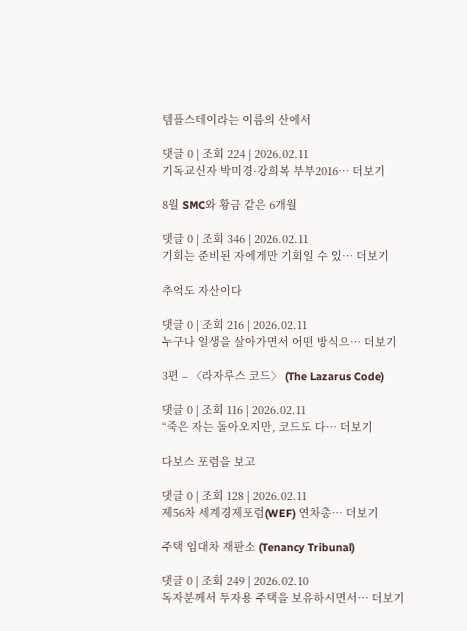템플스테이라는 이름의 산에서

댓글 0 | 조회 224 | 2026.02.11
기독교신자 박미경·강희복 부부2016… 더보기

8월 SMC와 황금 같은 6개월

댓글 0 | 조회 346 | 2026.02.11
기회는 준비된 자에게만 기회일 수 있… 더보기

추억도 자산이다

댓글 0 | 조회 216 | 2026.02.11
누구나 일생을 살아가면서 어떤 방식으… 더보기

3편 – 〈라자루스 코드〉 (The Lazarus Code)

댓글 0 | 조회 116 | 2026.02.11
“죽은 자는 돌아오지만, 코드도 다… 더보기

다보스 포럼을 보고

댓글 0 | 조회 128 | 2026.02.11
제56차 세계경제포럼(WEF) 연차총… 더보기

주택 임대차 재판소 (Tenancy Tribunal)

댓글 0 | 조회 249 | 2026.02.10
독자분께서 투자용 주택을 보유하시면서… 더보기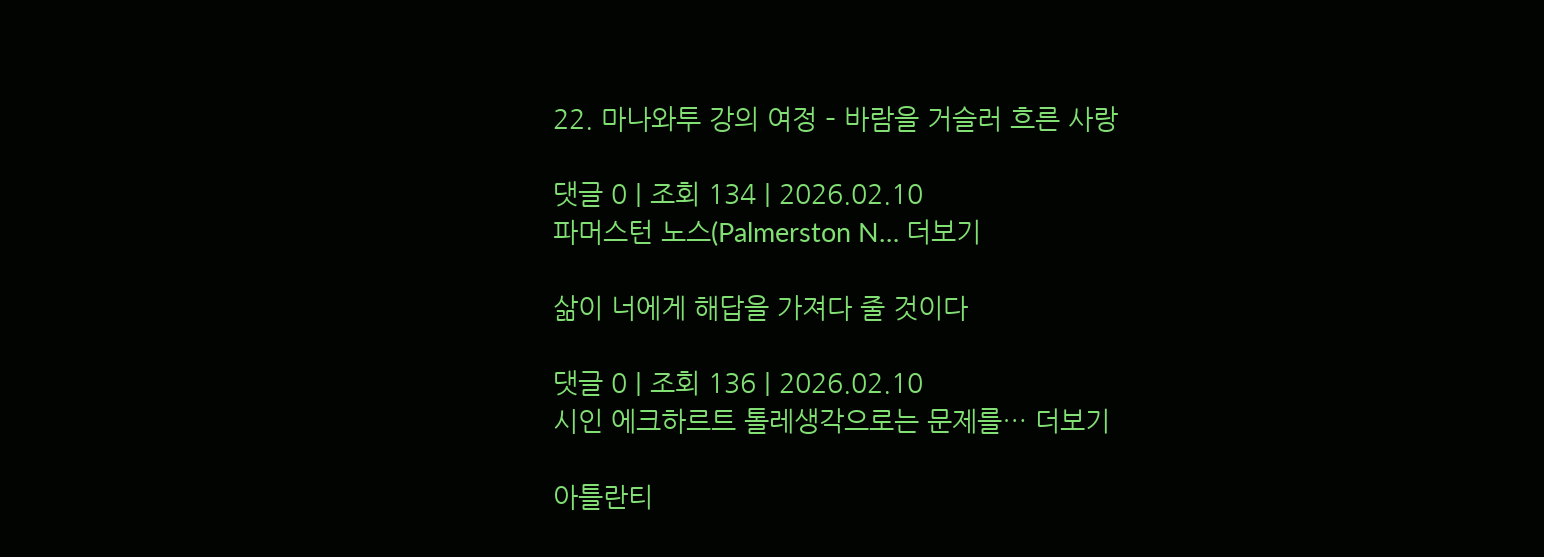22. 마나와투 강의 여정 – 바람을 거슬러 흐른 사랑

댓글 0 | 조회 134 | 2026.02.10
파머스턴 노스(Palmerston N… 더보기

삶이 너에게 해답을 가져다 줄 것이다

댓글 0 | 조회 136 | 2026.02.10
시인 에크하르트 톨레생각으로는 문제를… 더보기

아틀란티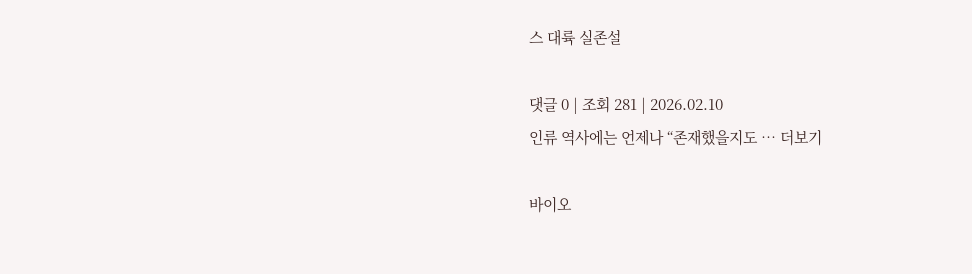스 대륙 실존설

댓글 0 | 조회 281 | 2026.02.10
인류 역사에는 언제나 “존재했을지도 … 더보기

바이오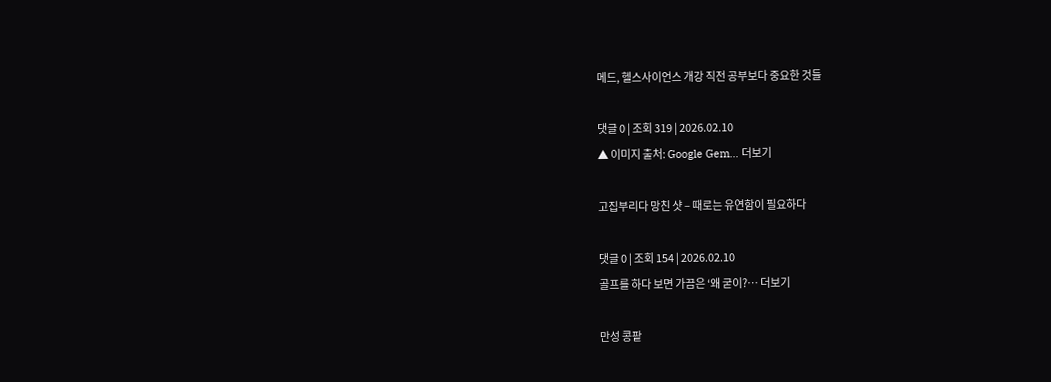메드, 헬스사이언스 개강 직전 공부보다 중요한 것들

댓글 0 | 조회 319 | 2026.02.10
▲ 이미지 출처: Google Gem… 더보기

고집부리다 망친 샷 – 때로는 유연함이 필요하다

댓글 0 | 조회 154 | 2026.02.10
골프를 하다 보면 가끔은 ‘왜 굳이?… 더보기

만성 콩팥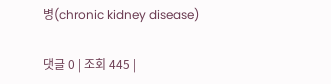병(chronic kidney disease)

댓글 0 | 조회 445 |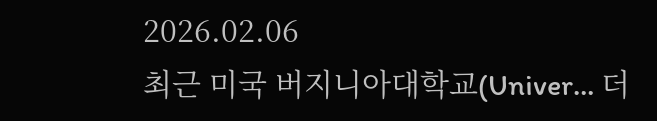2026.02.06
최근 미국 버지니아대학교(Univer… 더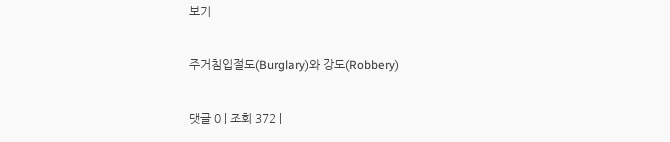보기

주거침입절도(Burglary)와 강도(Robbery)

댓글 0 | 조회 372 |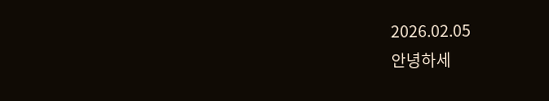2026.02.05
안녕하세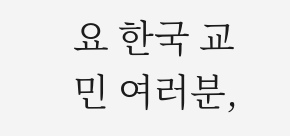요 한국 교민 여러분,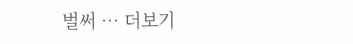벌써 … 더보기